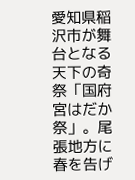愛知県稲沢市が舞台となる天下の奇祭「国府宮はだか祭」。尾張地方に春を告げ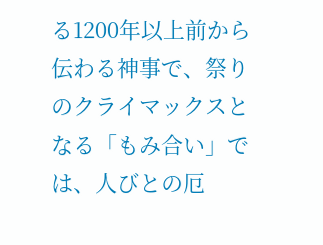る1200年以上前から伝わる神事で、祭りのクライマックスとなる「もみ合い」では、人びとの厄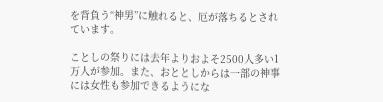を背負う“神男”に触れると、厄が落ちるとされています。

ことしの祭りには去年よりおよそ2500人多い1万人が参加。また、おととしからは一部の神事には女性も参加できるようにな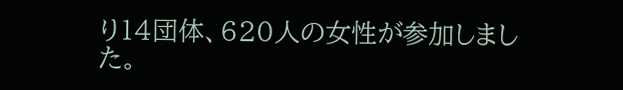り14団体、620人の女性が参加しました。